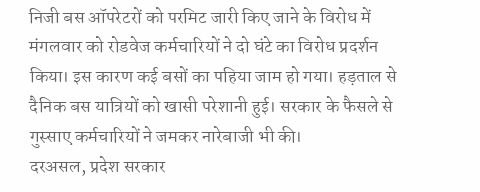निजी बस ऑपरेटरों को परमिट जारी किए जाने के विरोध में मंगलवार को रोडवेज कर्मचारियों ने दो घंटे का विरोध प्रदर्शन किया। इस कारण कई बसों का पहिया जाम हो गया। हड़ताल से दैनिक बस यात्रियों को खासी परेशानी हुई। सरकार के फैसले से गुस्साए कर्मचारियों ने जमकर नारेबाजी भी की।
दरअसल, प्रदेश सरकार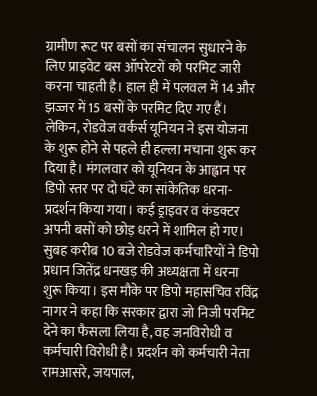ग्रामीण रूट पर बसों का संचालन सुधारने के लिए प्राइवेट बस ऑपरेटरों को परमिट जारी करना चाहती है। हाल ही में पलवल में 14 और झज्जर में 15 बसों के परमिट दिए गए हैं। लेकिन, रोडवेज वर्कर्स यूनियन ने इस योजना के शुरू होने से पहले ही हल्ला मचाना शुरू कर दिया है। मंगलवार को यूनियन के आह्वान पर डिपो स्तर पर दो घंटे का सांकेतिक धरना-प्रदर्शन किया गया। कई ड्राइवर व कंडक्टर अपनी बसों को छोड़ धरने में शामिल हो गए।
सुबह करीब 10 बजे रोडवेज कर्मचारियों ने डिपो प्रधान जितेंद्र धनखड़ की अध्यक्षता में धरना शुरू किया। इस मौके पर डिपो महासचिव रविंद्र नागर ने कहा कि सरकार द्वारा जो निजी परमिट देने का फैसला लिया है, वह जनविरोधी व कर्मचारी विरोधी है। प्रदर्शन को कर्मचारी नेता रामआसरे, जयपाल,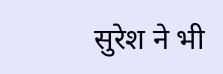सुरेश ने भी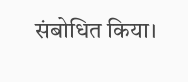संबोधित किया।